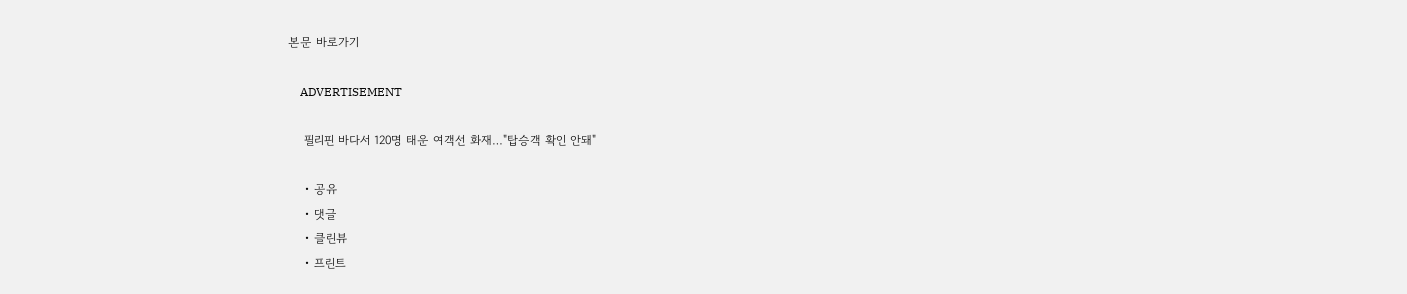본문 바로가기

    ADVERTISEMENT

    필리핀 바다서 120명 태운 여객선 화재…"탑승객 확인 안돼"

    • 공유
    • 댓글
    • 클린뷰
    • 프린트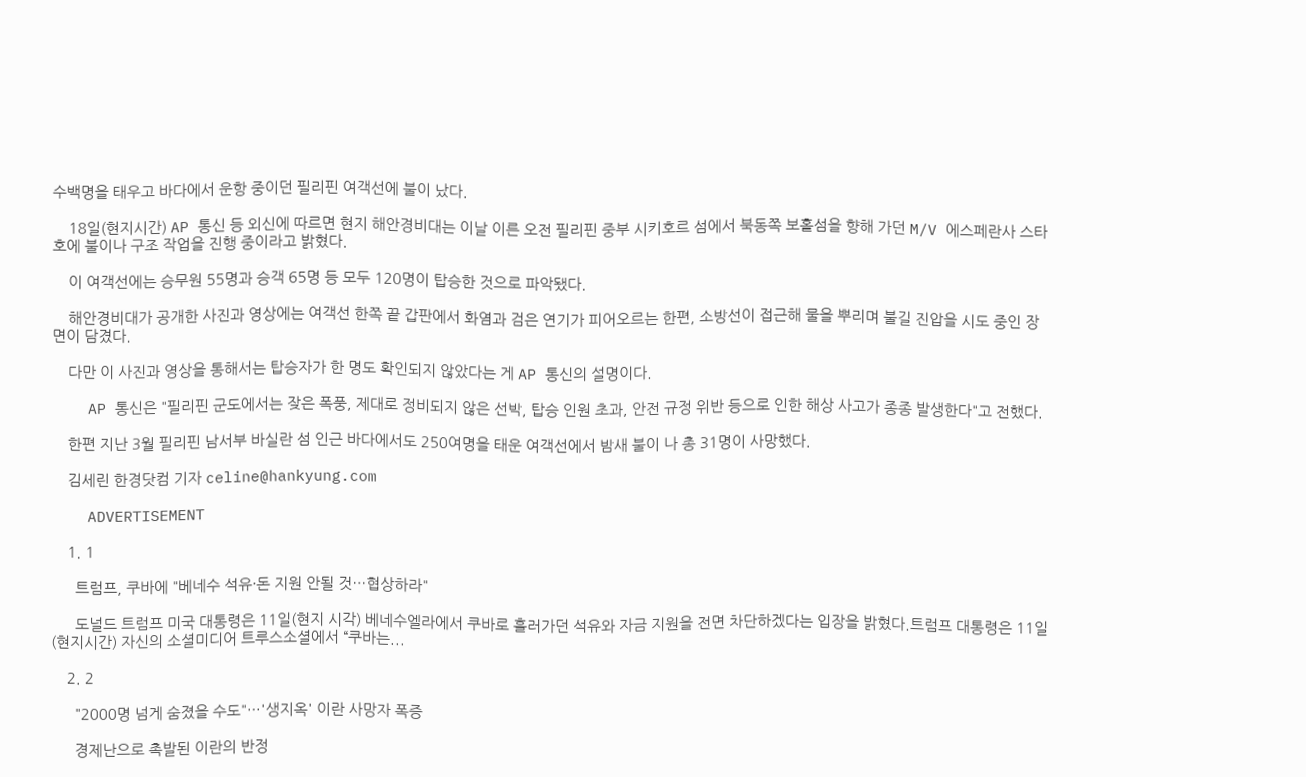수백명을 태우고 바다에서 운항 중이던 필리핀 여객선에 불이 났다.

    18일(현지시간) AP 통신 등 외신에 따르면 현지 해안경비대는 이날 이른 오전 필리핀 중부 시키호르 섬에서 북동쪽 보홀섬을 향해 가던 M/V 에스페란사 스타 호에 불이나 구조 작업을 진행 중이라고 밝혔다.

    이 여객선에는 승무원 55명과 승객 65명 등 모두 120명이 탑승한 것으로 파악됐다.

    해안경비대가 공개한 사진과 영상에는 여객선 한쪽 끝 갑판에서 화염과 검은 연기가 피어오르는 한편, 소방선이 접근해 물을 뿌리며 불길 진압을 시도 중인 장면이 담겼다.

    다만 이 사진과 영상을 통해서는 탑승자가 한 명도 확인되지 않았다는 게 AP 통신의 설명이다.

    AP 통신은 "필리핀 군도에서는 잦은 폭풍, 제대로 정비되지 않은 선박, 탑승 인원 초과, 안전 규정 위반 등으로 인한 해상 사고가 종종 발생한다"고 전했다.

    한편 지난 3월 필리핀 남서부 바실란 섬 인근 바다에서도 250여명을 태운 여객선에서 밤새 불이 나 총 31명이 사망했다.

    김세린 한경닷컴 기자 celine@hankyung.com

    ADVERTISEMENT

    1. 1

      트럼프, 쿠바에 "베네수 석유·돈 지원 안될 것…협상하라"

      도널드 트럼프 미국 대통령은 11일(현지 시각) 베네수엘라에서 쿠바로 흘러가던 석유와 자금 지원을 전면 차단하겠다는 입장을 밝혔다.트럼프 대통령은 11일(현지시간) 자신의 소셜미디어 트루스소셜에서 “쿠바는...

    2. 2

      "2000명 넘게 숨졌을 수도"…'생지옥' 이란 사망자 폭증

      경제난으로 촉발된 이란의 반정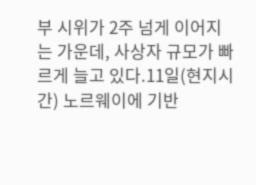부 시위가 2주 넘게 이어지는 가운데, 사상자 규모가 빠르게 늘고 있다.11일(현지시간) 노르웨이에 기반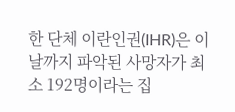한 단체 이란인권(IHR)은 이날까지 파악된 사망자가 최소 192명이라는 집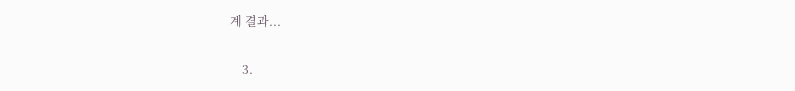계 결과...

    3.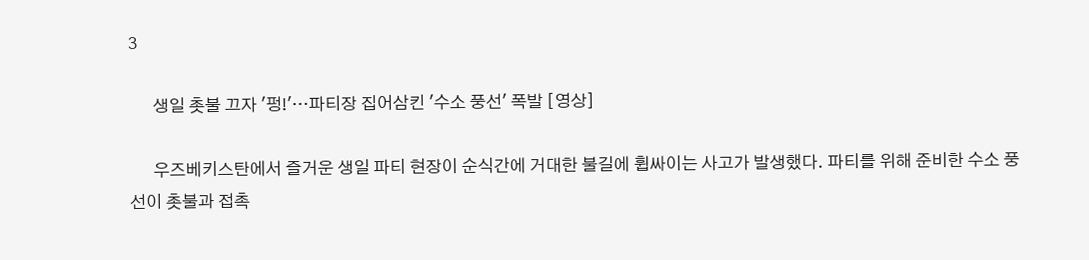3

      생일 촛불 끄자 '펑!'…파티장 집어삼킨 '수소 풍선' 폭발 [영상]

      우즈베키스탄에서 즐거운 생일 파티 현장이 순식간에 거대한 불길에 휩싸이는 사고가 발생했다. 파티를 위해 준비한 수소 풍선이 촛불과 접촉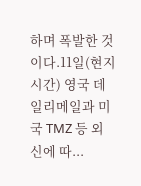하며 폭발한 것이다.11일(현지시간) 영국 데일리메일과 미국 TMZ 등 외신에 따...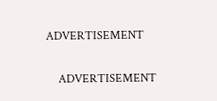ADVERTISEMENT

    ADVERTISEMENT